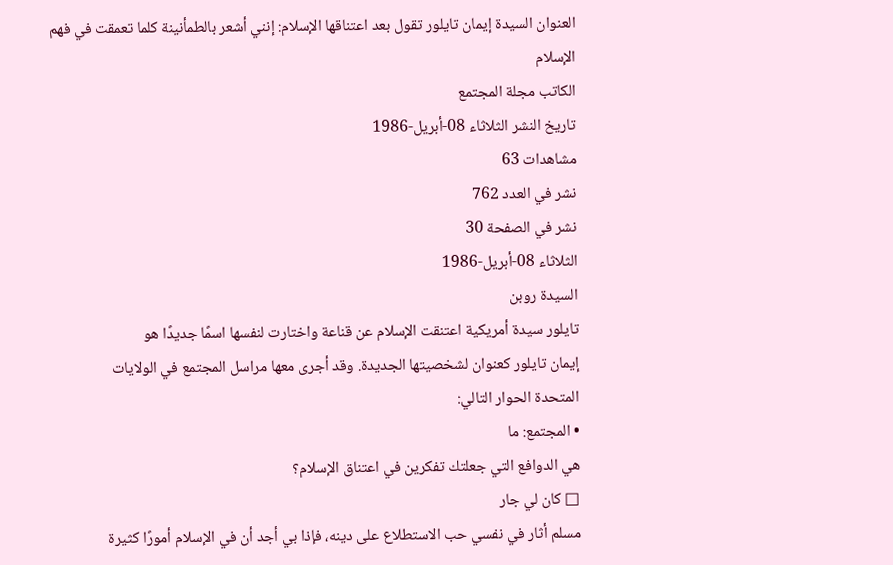العنوان السيدة إيمان تايلور تقول بعد اعتناقها الإسلام: إنني أشعر بالطمأنينة كلما تعمقت في فهم الإسلام
الكاتب مجلة المجتمع
تاريخ النشر الثلاثاء 08-أبريل-1986
مشاهدات 63
نشر في العدد 762
نشر في الصفحة 30
الثلاثاء 08-أبريل-1986
السيدة روبن
تايلور سيدة أمريكية اعتنقت الإسلام عن قناعة واختارت لنفسها اسمًا جديدًا هو
إيمان تايلور كعنوان لشخصيتها الجديدة. وقد أجرى معها مراسل المجتمع في الولايات
المتحدة الحوار التالي:
• المجتمع: ما
هي الدوافع التي جعلتك تفكرين في اعتناق الإسلام؟
□ كان لي جار
مسلم أثار في نفسي حب الاستطلاع على دينه، فإذا بي أجد أن في الإسلام أمورًا كثيرة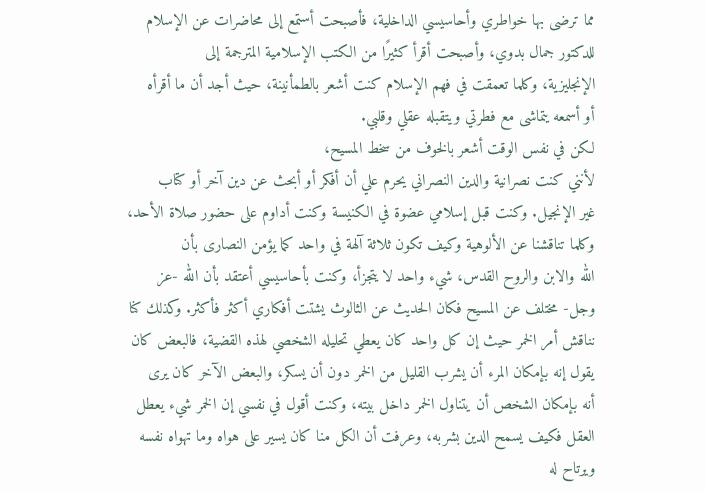مما ترضى بها خواطري وأحاسيسي الداخلية، فأصبحت أستمع إلى محاضرات عن الإسلام
للدكتور جمال بدوي، وأصبحت أقرأ كثيرًا من الكتب الإسلامية المترجمة إلى
الإنجليزية، وكلما تعمقت في فهم الإسلام كنت أشعر بالطمأنينة، حيث أجد أن ما أقرأه
أو أسمعه يتماشى مع فطرتي ويتقبله عقلي وقلبي.
لكن في نفس الوقت أشعر بالخوف من سخط المسيح،
لأنني كنت نصرانية والدين النصراني يحرم علي أن أفكر أو أبحث عن دين آخر أو كتاب
غير الإنجيل. وكنت قبل إسلامي عضوة في الكنيسة وكنت أداوم على حضور صلاة الأحد،
وكلما تناقشنا عن الألوهية وكيف تكون ثلاثة آلهة في واحد كما يؤمن النصارى بأن
الله والابن والروح القدس، شيء واحد لا يتجزأ، وكنت بأحاسيسي أعتقد بأن الله -عز
وجل- مختلف عن المسيح فكان الحديث عن الثالوث يشتت أفكاري أكثر فأكثر. وكذلك كنا
نناقش أمر الخمر حيث إن كل واحد كان يعطي تحليله الشخصي لهذه القضية، فالبعض كان
يقول إنه بإمكان المرء أن يشرب القليل من الخمر دون أن يسكر، والبعض الآخر كان يرى
أنه بإمكان الشخص أن يتناول الخمر داخل بيته، وكنت أقول في نفسي إن الخمر شيء يعطل
العقل فكيف يسمح الدين بشربه، وعرفت أن الكل منا كان يسير على هواه وما تهواه نفسه
ويرتاح له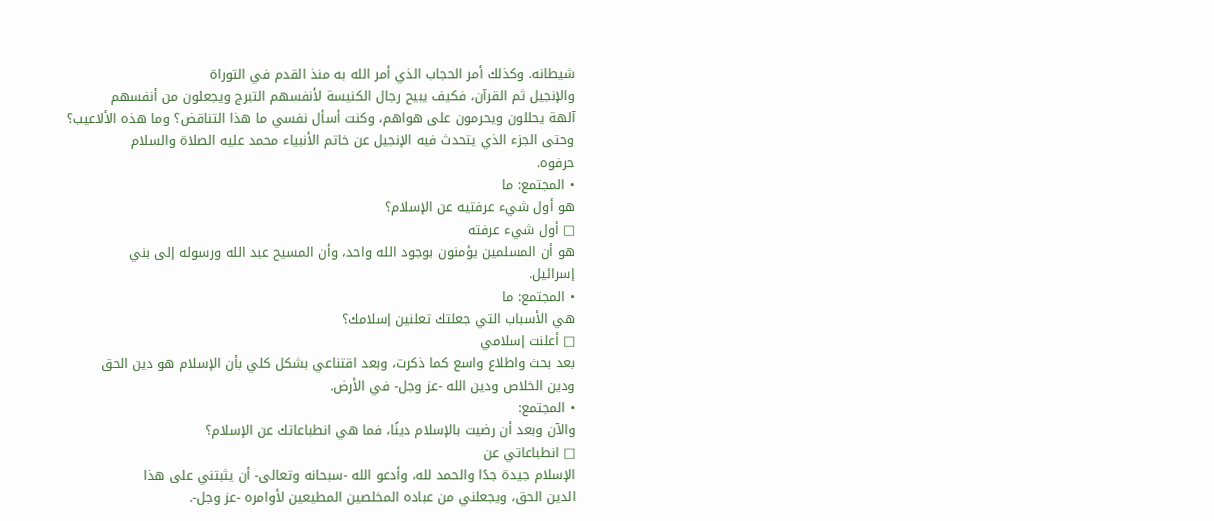شيطانه. وكذلك أمر الحجاب الذي أمر الله به منذ القدم في التوراة
والإنجيل ثم القرآن، فكيف يبيح رجال الكنيسة لأنفسهم التبرج ويجعلون من أنفسهم
آلهة يحللون ويحرمون على هواهم، وكنت أسأل نفسي ما هذا التناقض؟ وما هذه الألاعيب؟
وحتى الجزء الذي يتحدث فيه الإنجيل عن خاتم الأنبياء محمد عليه الصلاة والسلام
حرفوه.
• المجتمع: ما
هو أول شيء عرفتيه عن الإسلام؟
□ أول شيء عرفته
هو أن المسلمين يؤمنون بوجود الله واحد، وأن المسيح عبد الله ورسوله إلى بني
إسرائيل.
• المجتمع: ما
هي الأسباب التي جعلتك تعلنين إسلامك؟
□ أعلنت إسلامي
بعد بحث واطلاع واسع كما ذكرت، وبعد اقتناعي بشكل كلي بأن الإسلام هو دين الحق
ودين الخلاص ودين الله -عز وجل- في الأرض.
• المجتمع:
والآن وبعد أن رضيت بالإسلام دينًا، فما هي انطباعاتك عن الإسلام؟
□ انطباعاتي عن
الإسلام جيدة جدًا والحمد لله، وأدعو الله -سبحانه وتعالى- أن يثبتني على هذا
الدين الحق، ويجعلني من عباده المخلصين المطيعين لأوامره -عز وجل-.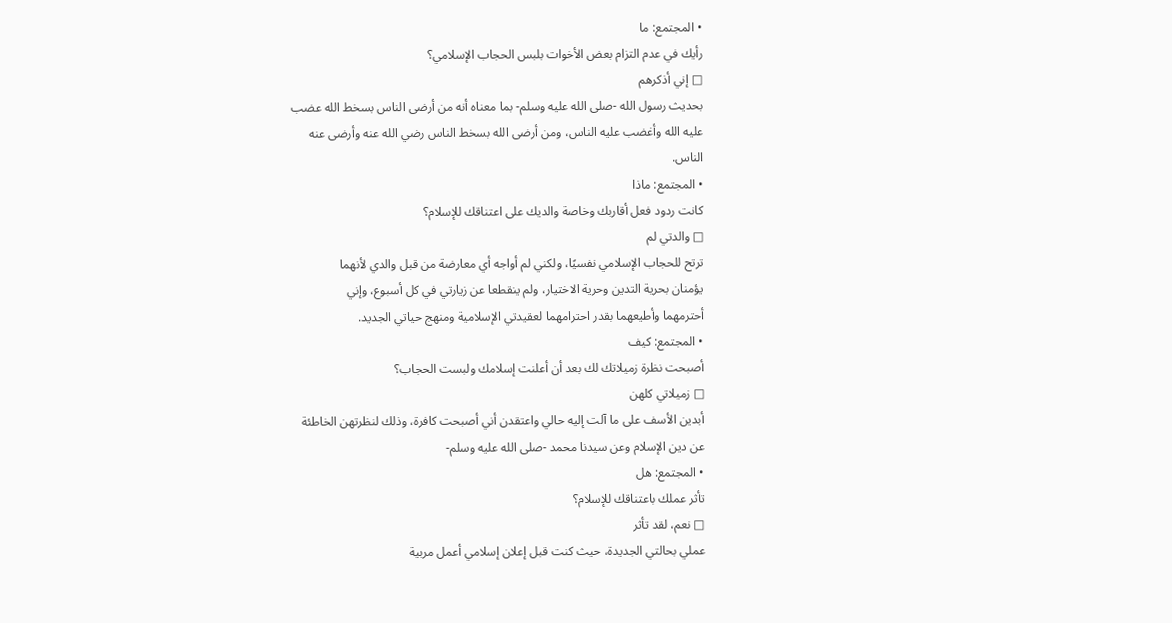• المجتمع: ما
رأيك في عدم التزام بعض الأخوات بلبس الحجاب الإسلامي؟
□ إني أذكرهم
بحديث رسول الله -صلى الله عليه وسلم- بما معناه أنه من أرضى الناس بسخط الله عضب
عليه الله وأغضب عليه الناس، ومن أرضى الله بسخط الناس رضي الله عنه وأرضى عنه
الناس.
• المجتمع: ماذا
كانت ردود فعل أقاربك وخاصة والديك على اعتناقك للإسلام؟
□ والدتي لم
ترتح للحجاب الإسلامي نفسيًا، ولكني لم أواجه أي معارضة من قبل والدي لأنهما
يؤمنان بحرية التدين وحرية الاختيار، ولم ينقطعا عن زيارتي في كل أسبوع، وإني
أحترمهما وأطيعهما بقدر احترامهما لعقيدتي الإسلامية ومنهج حياتي الجديد.
• المجتمع: كيف
أصبحت نظرة زميلاتك لك بعد أن أعلنت إسلامك ولبست الحجاب؟
□ زميلاتي كلهن
أبدين الأسف على ما آلت إليه حالي واعتقدن أني أصبحت كافرة، وذلك لنظرتهن الخاطئة
عن دين الإسلام وعن سيدنا محمد -صلى الله عليه وسلم-
• المجتمع: هل
تأثر عملك باعتناقك للإسلام؟
□ نعم، لقد تأثر
عملي بحالتي الجديدة، حيث كنت قبل إعلان إسلامي أعمل مربية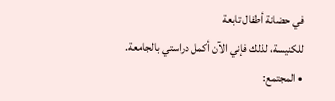في حضانة أطفال تابعة
للكنيسة، لذلك فإني الآن أكمل دراستي بالجامعة.
• المجتمع: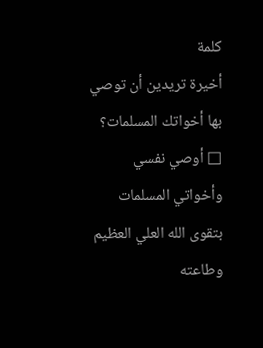كلمة
أخيرة تريدين أن توصي بها أخواتك المسلمات؟
□ أوصي نفسي
وأخواتي المسلمات بتقوى الله العلي العظيم وطاعته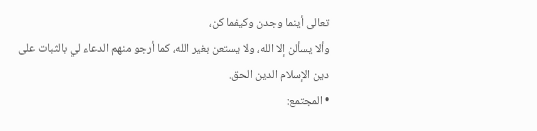تعالى أينما وجدن وكيفما كن،
وألا يسألن إلا الله، ولا يستعن بغير الله، كما أرجو منهم الدعاء لي بالثبات على
دين الإسلام الدين الحق.
• المجتمع: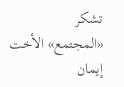تشكر
«المجتمع» الأخت إيمان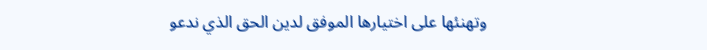وتهنئها على اختيارها الموفق لدين الحق الذي ندعو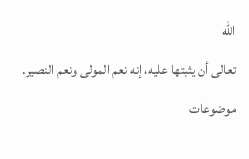الله
تعالى أن يثبتها عليه، إنه نعم المولى ونعم النصير.
موضوعات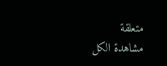متعلقة
مشاهدة الكل